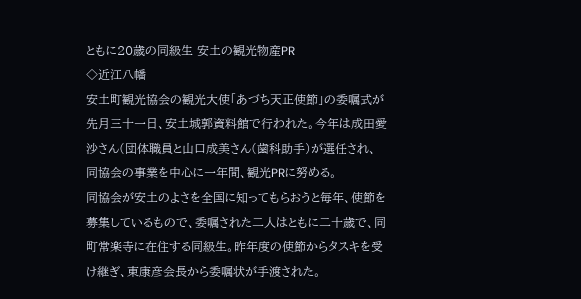ともに20歳の同級生 安土の観光物産PR
◇近江八幡
安土町観光協会の観光大使「あづち天正使節」の委嘱式が先月三十一日、安土城郭資料館で行われた。今年は成田愛沙さん(団体職員と山口成美さん(歯科助手)が選任され、同協会の事業を中心に一年間、観光PRに努める。
同協会が安土のよさを全国に知ってもらおうと毎年、使節を募集しているもので、委嘱された二人はともに二十歳で、同町常楽寺に在住する同級生。昨年度の使節からタスキを受け継ぎ、東康彦会長から委嘱状が手渡された。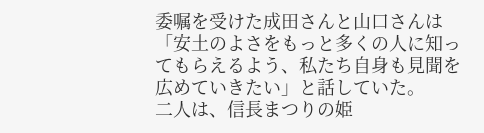委嘱を受けた成田さんと山口さんは「安土のよさをもっと多くの人に知ってもらえるよう、私たち自身も見聞を広めていきたい」と話していた。
二人は、信長まつりの姫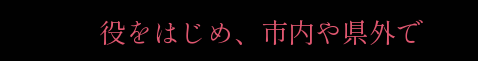役をはじめ、市内や県外で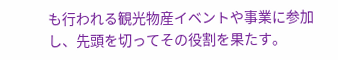も行われる観光物産イベントや事業に参加し、先頭を切ってその役割を果たす。